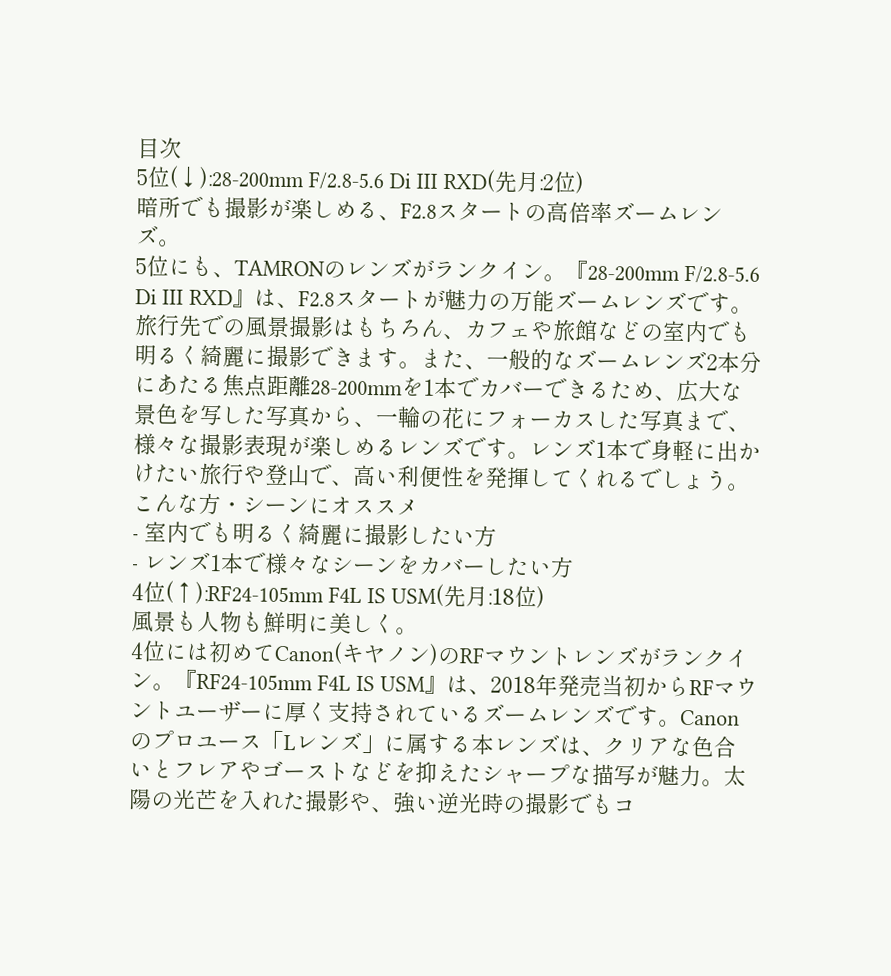目次
5位(↓):28-200mm F/2.8-5.6 Di III RXD(先月:2位)
暗所でも撮影が楽しめる、F2.8スタートの高倍率ズームレンズ。
5位にも、TAMRONのレンズがランクイン。『28-200mm F/2.8-5.6 Di III RXD』は、F2.8スタートが魅力の万能ズームレンズです。旅行先での風景撮影はもちろん、カフェや旅館などの室内でも明るく綺麗に撮影できます。また、一般的なズームレンズ2本分にあたる焦点距離28-200mmを1本でカバーできるため、広大な景色を写した写真から、一輪の花にフォーカスした写真まで、様々な撮影表現が楽しめるレンズです。レンズ1本で身軽に出かけたい旅行や登山で、高い利便性を発揮してくれるでしょう。
こんな方・シーンにオススメ
- 室内でも明るく綺麗に撮影したい方
- レンズ1本で様々なシーンをカバーしたい方
4位(↑):RF24-105mm F4L IS USM(先月:18位)
風景も人物も鮮明に美しく。
4位には初めてCanon(キヤノン)のRFマウントレンズがランクイン。『RF24-105mm F4L IS USM』は、2018年発売当初からRFマウントユーザーに厚く支持されているズームレンズです。Canonのプロユース「Lレンズ」に属する本レンズは、クリアな色合いとフレアやゴーストなどを抑えたシャープな描写が魅力。太陽の光芒を入れた撮影や、強い逆光時の撮影でもコ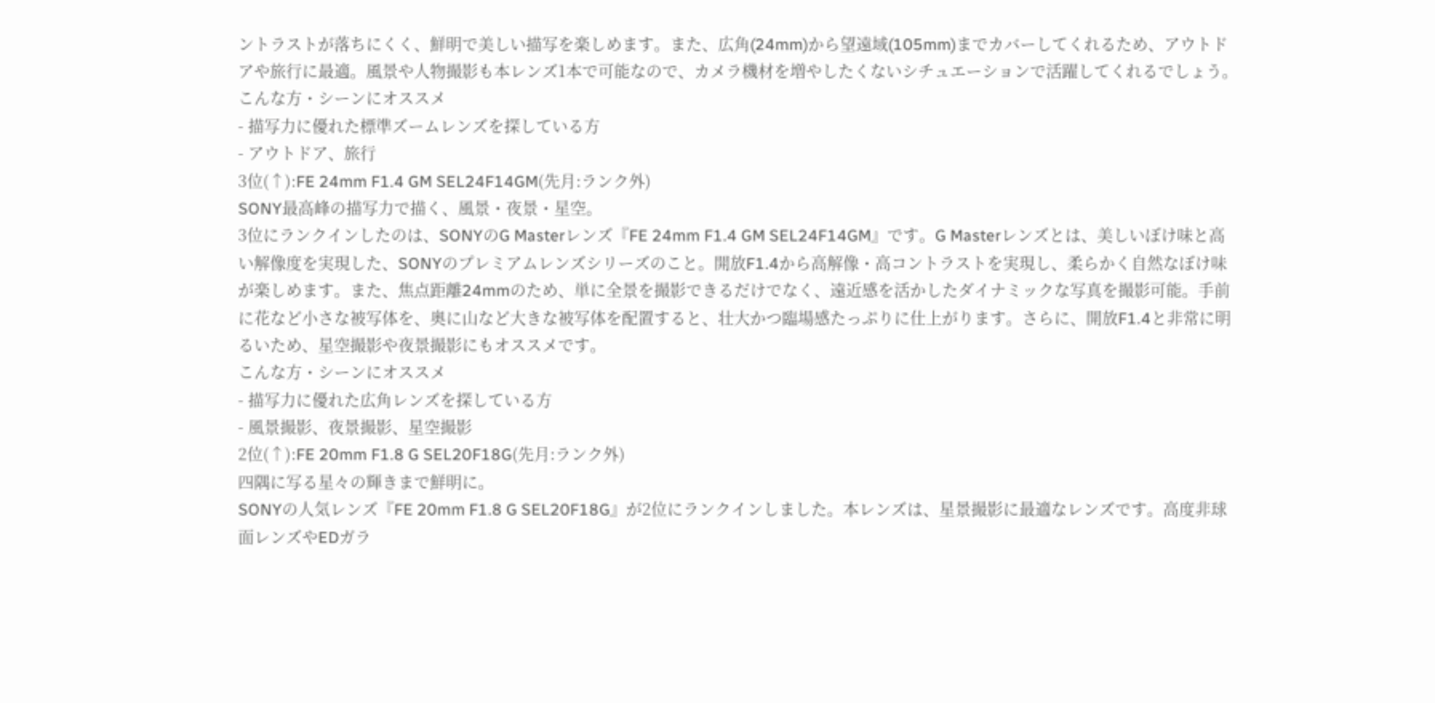ントラストが落ちにくく、鮮明で美しい描写を楽しめます。また、広角(24mm)から望遠域(105mm)までカバーしてくれるため、アウトドアや旅行に最適。風景や人物撮影も本レンズ1本で可能なので、カメラ機材を増やしたくないシチュエーションで活躍してくれるでしょう。
こんな方・シーンにオススメ
- 描写力に優れた標準ズームレンズを探している方
- アウトドア、旅行
3位(↑):FE 24mm F1.4 GM SEL24F14GM(先月:ランク外)
SONY最高峰の描写力で描く、風景・夜景・星空。
3位にランクインしたのは、SONYのG Masterレンズ『FE 24mm F1.4 GM SEL24F14GM』です。G Masterレンズとは、美しいぼけ味と高い解像度を実現した、SONYのプレミアムレンズシリーズのこと。開放F1.4から高解像・高コントラストを実現し、柔らかく自然なぼけ味が楽しめます。また、焦点距離24mmのため、単に全景を撮影できるだけでなく、遠近感を活かしたダイナミックな写真を撮影可能。手前に花など小さな被写体を、奥に山など大きな被写体を配置すると、壮大かつ臨場感たっぷりに仕上がります。さらに、開放F1.4と非常に明るいため、星空撮影や夜景撮影にもオススメです。
こんな方・シーンにオススメ
- 描写力に優れた広角レンズを探している方
- 風景撮影、夜景撮影、星空撮影
2位(↑):FE 20mm F1.8 G SEL20F18G(先月:ランク外)
四隅に写る星々の輝きまで鮮明に。
SONYの人気レンズ『FE 20mm F1.8 G SEL20F18G』が2位にランクインしました。本レンズは、星景撮影に最適なレンズです。高度非球面レンズやEDガラ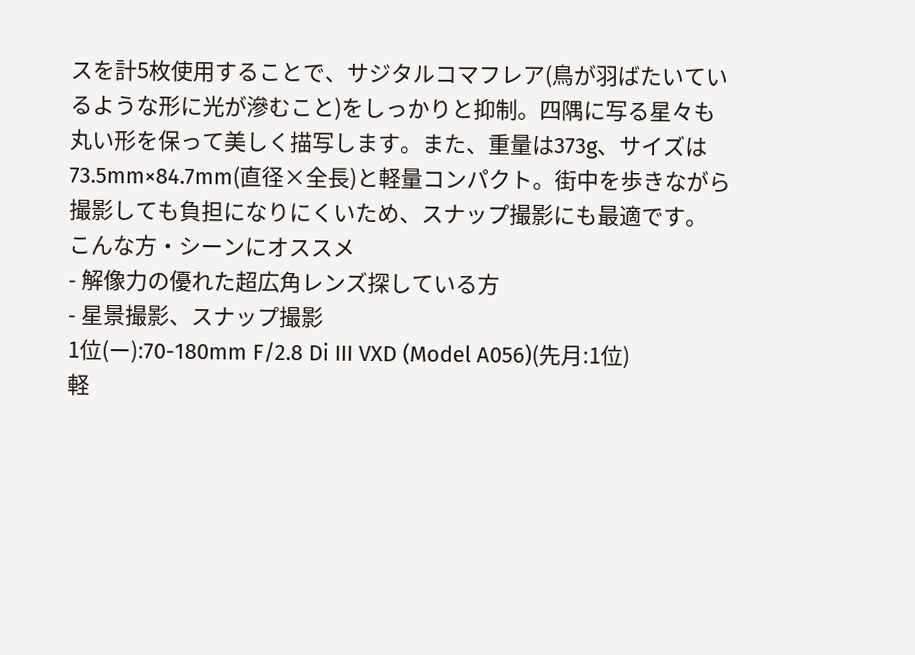スを計5枚使用することで、サジタルコマフレア(鳥が羽ばたいているような形に光が滲むこと)をしっかりと抑制。四隅に写る星々も丸い形を保って美しく描写します。また、重量は373g、サイズは73.5mm×84.7mm(直径×全長)と軽量コンパクト。街中を歩きながら撮影しても負担になりにくいため、スナップ撮影にも最適です。
こんな方・シーンにオススメ
- 解像力の優れた超広角レンズ探している方
- 星景撮影、スナップ撮影
1位(ー):70-180mm F/2.8 Di III VXD (Model A056)(先月:1位)
軽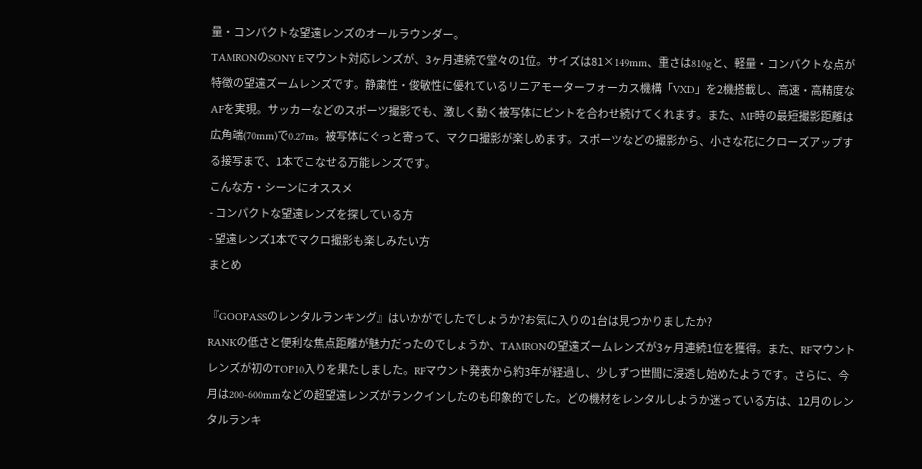量・コンパクトな望遠レンズのオールラウンダー。
TAMRONのSONY Eマウント対応レンズが、3ヶ月連続で堂々の1位。サイズは81×149mm、重さは810gと、軽量・コンパクトな点が特徴の望遠ズームレンズです。静粛性・俊敏性に優れているリニアモーターフォーカス機構「VXD」を2機搭載し、高速・高精度なAFを実現。サッカーなどのスポーツ撮影でも、激しく動く被写体にピントを合わせ続けてくれます。また、MF時の最短撮影距離は広角端(70mm)で0.27m。被写体にぐっと寄って、マクロ撮影が楽しめます。スポーツなどの撮影から、小さな花にクローズアップする接写まで、1本でこなせる万能レンズです。
こんな方・シーンにオススメ
- コンパクトな望遠レンズを探している方
- 望遠レンズ1本でマクロ撮影も楽しみたい方
まとめ

『GOOPASSのレンタルランキング』はいかがでしたでしょうか?お気に入りの1台は見つかりましたか?
RANKの低さと便利な焦点距離が魅力だったのでしょうか、TAMRONの望遠ズームレンズが3ヶ月連続1位を獲得。また、RFマウントレンズが初のTOP10入りを果たしました。RFマウント発表から約3年が経過し、少しずつ世間に浸透し始めたようです。さらに、今月は200-600mmなどの超望遠レンズがランクインしたのも印象的でした。どの機材をレンタルしようか迷っている方は、12月のレンタルランキ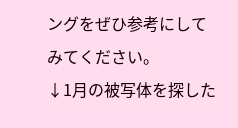ングをぜひ参考にしてみてください。
↓1月の被写体を探した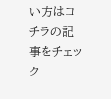い方はコチラの記事をチェック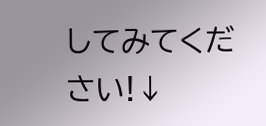してみてください!↓